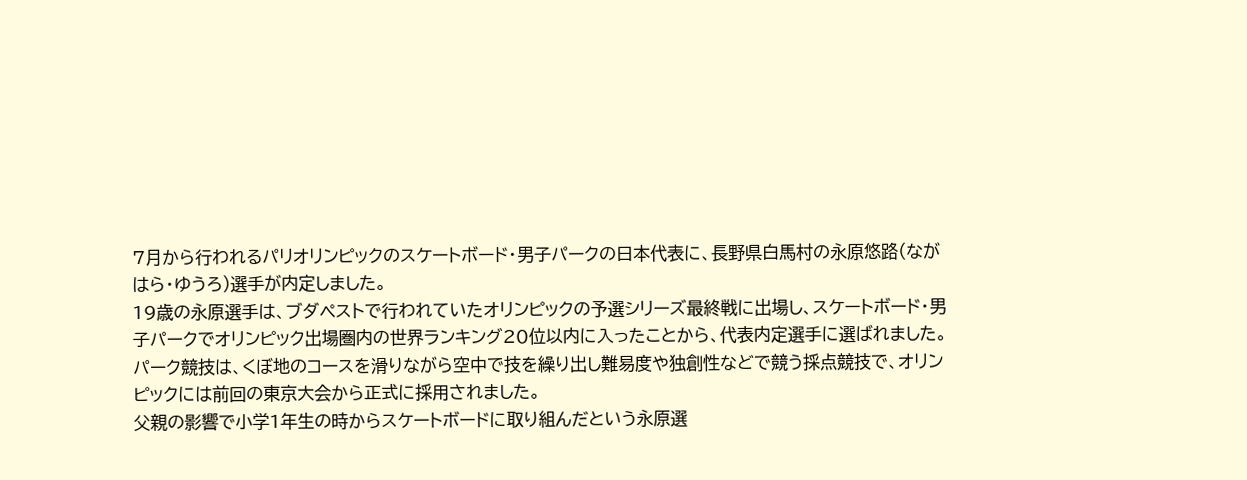7月から行われるパリオリンピックのスケートボード・男子パークの日本代表に、長野県白馬村の永原悠路(ながはら・ゆうろ)選手が内定しました。
19歳の永原選手は、ブダペストで行われていたオリンピックの予選シリーズ最終戦に出場し、スケートボード・男子パークでオリンピック出場圏内の世界ランキング20位以内に入ったことから、代表内定選手に選ばれました。
パーク競技は、くぼ地のコースを滑りながら空中で技を繰り出し難易度や独創性などで競う採点競技で、オリンピックには前回の東京大会から正式に採用されました。
父親の影響で小学1年生の時からスケートボードに取り組んだという永原選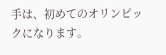手は、初めてのオリンピックになります。